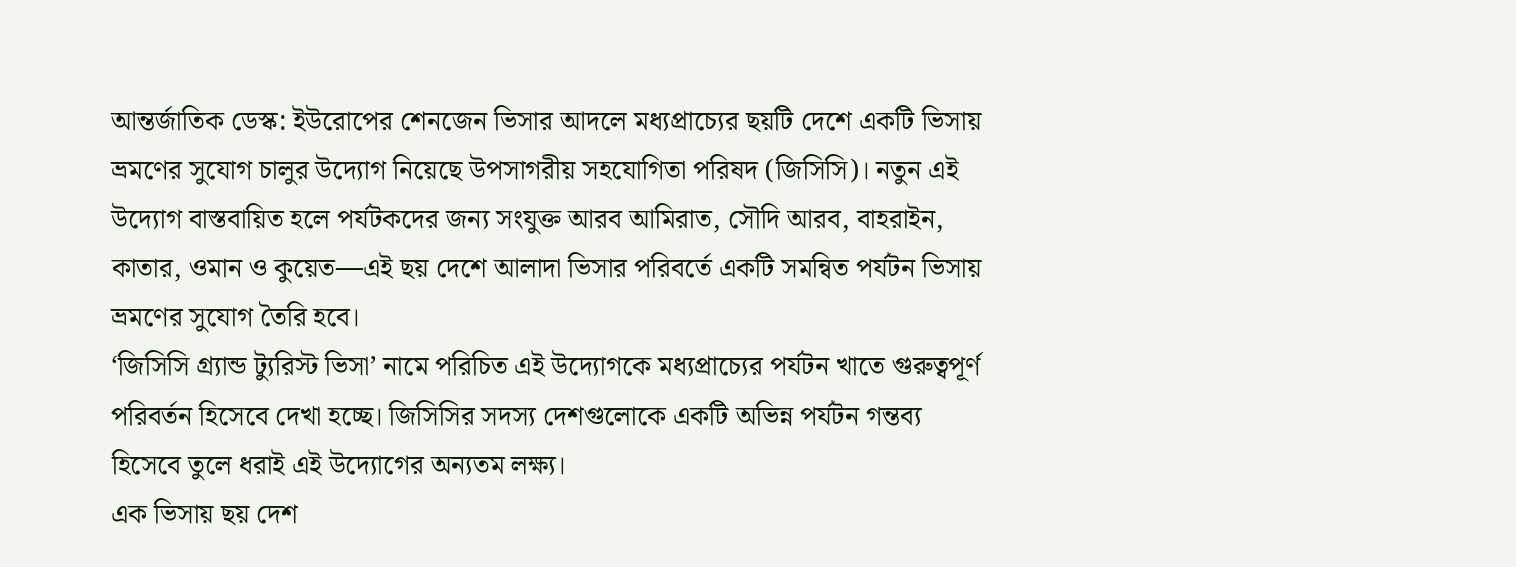আন্তর্জাতিক ডেস্ক: ইউরোপের শেনজেন ভিসার আদলে মধ্যপ্রাচ্যের ছয়টি দেশে একটি ভিসায় ভ্রমণের সুযোগ চালুর উদ্যোগ নিয়েছে উপসাগরীয় সহযোগিতা পরিষদ (জিসিসি)। নতুন এই উদ্যোগ বাস্তবায়িত হলে পর্যটকদের জন্য সংযুক্ত আরব আমিরাত, সৌদি আরব, বাহরাইন, কাতার, ওমান ও কুয়েত—এই ছয় দেশে আলাদা ভিসার পরিবর্তে একটি সমন্বিত পর্যটন ভিসায় ভ্রমণের সুযোগ তৈরি হবে।
‘জিসিসি গ্র্যান্ড ট্যুরিস্ট ভিসা’ নামে পরিচিত এই উদ্যোগকে মধ্যপ্রাচ্যের পর্যটন খাতে গুরুত্বপূর্ণ পরিবর্তন হিসেবে দেখা হচ্ছে। জিসিসির সদস্য দেশগুলোকে একটি অভিন্ন পর্যটন গন্তব্য হিসেবে তুলে ধরাই এই উদ্যোগের অন্যতম লক্ষ্য।
এক ভিসায় ছয় দেশ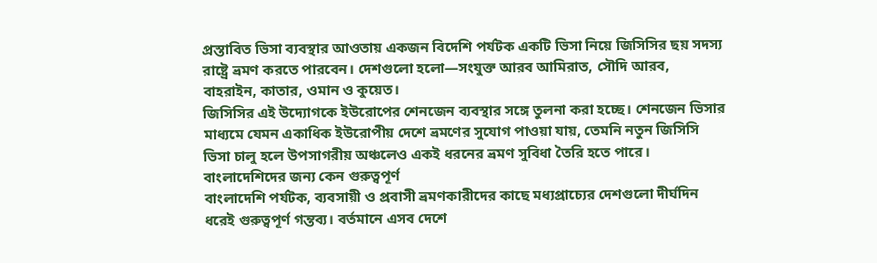প্রস্তাবিত ভিসা ব্যবস্থার আওতায় একজন বিদেশি পর্যটক একটি ভিসা নিয়ে জিসিসির ছয় সদস্য রাষ্ট্রে ভ্রমণ করতে পারবেন। দেশগুলো হলো—সংযুক্ত আরব আমিরাত, সৌদি আরব, বাহরাইন, কাতার, ওমান ও কুয়েত।
জিসিসির এই উদ্যোগকে ইউরোপের শেনজেন ব্যবস্থার সঙ্গে তুলনা করা হচ্ছে। শেনজেন ভিসার মাধ্যমে যেমন একাধিক ইউরোপীয় দেশে ভ্রমণের সুযোগ পাওয়া যায়, তেমনি নতুন জিসিসি ভিসা চালু হলে উপসাগরীয় অঞ্চলেও একই ধরনের ভ্রমণ সুবিধা তৈরি হতে পারে।
বাংলাদেশিদের জন্য কেন গুরুত্বপূর্ণ
বাংলাদেশি পর্যটক, ব্যবসায়ী ও প্রবাসী ভ্রমণকারীদের কাছে মধ্যপ্রাচ্যের দেশগুলো দীর্ঘদিন ধরেই গুরুত্বপূর্ণ গন্তব্য। বর্তমানে এসব দেশে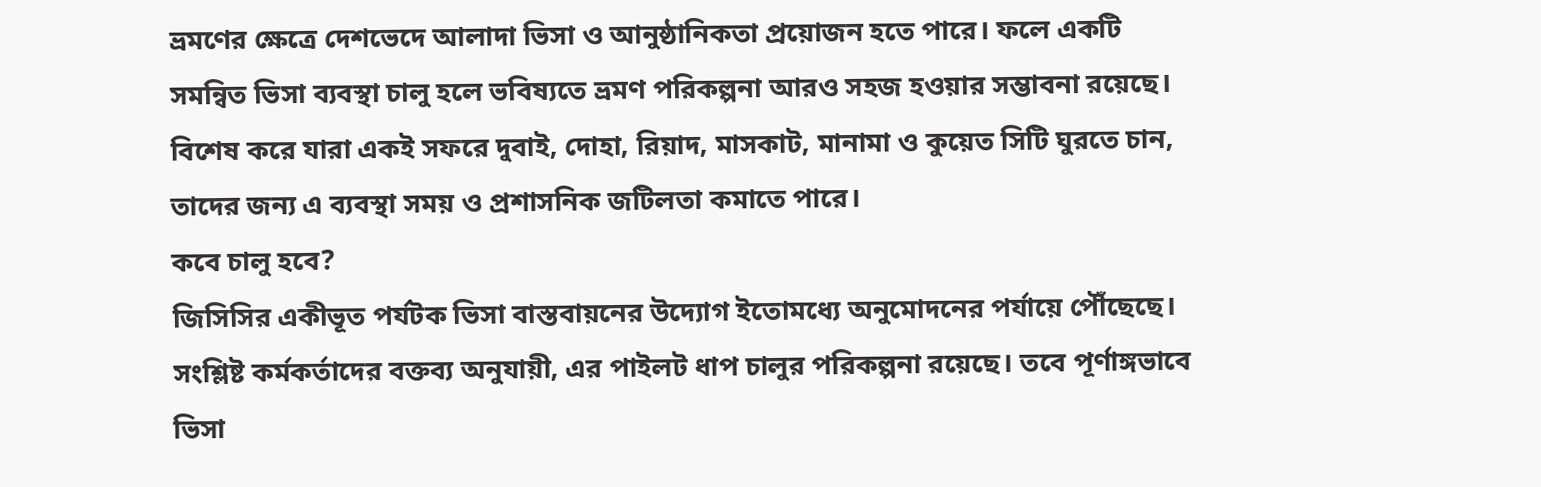ভ্রমণের ক্ষেত্রে দেশভেদে আলাদা ভিসা ও আনুষ্ঠানিকতা প্রয়োজন হতে পারে। ফলে একটি সমন্বিত ভিসা ব্যবস্থা চালু হলে ভবিষ্যতে ভ্রমণ পরিকল্পনা আরও সহজ হওয়ার সম্ভাবনা রয়েছে।
বিশেষ করে যারা একই সফরে দুবাই, দোহা, রিয়াদ, মাসকাট, মানামা ও কুয়েত সিটি ঘুরতে চান, তাদের জন্য এ ব্যবস্থা সময় ও প্রশাসনিক জটিলতা কমাতে পারে।
কবে চালু হবে?
জিসিসির একীভূত পর্যটক ভিসা বাস্তবায়নের উদ্যোগ ইতোমধ্যে অনুমোদনের পর্যায়ে পৌঁছেছে। সংশ্লিষ্ট কর্মকর্তাদের বক্তব্য অনুযায়ী, এর পাইলট ধাপ চালুর পরিকল্পনা রয়েছে। তবে পূর্ণাঙ্গভাবে ভিসা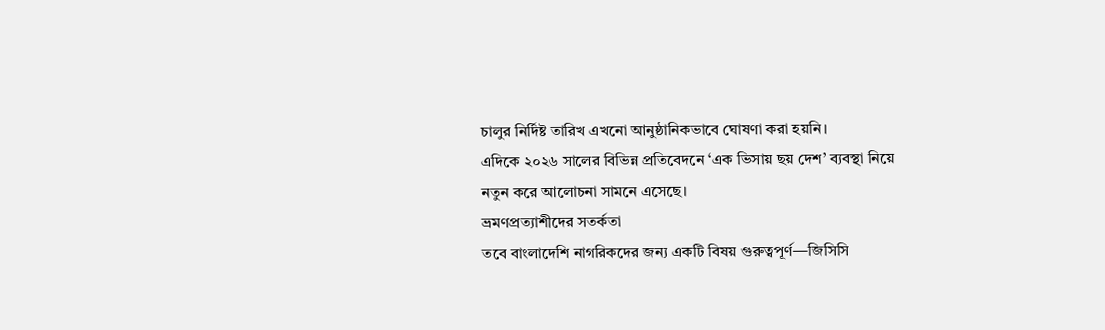চালুর নির্দিষ্ট তারিখ এখনো আনুষ্ঠানিকভাবে ঘোষণা করা হয়নি।
এদিকে ২০২৬ সালের বিভিন্ন প্রতিবেদনে ‘এক ভিসায় ছয় দেশ’ ব্যবস্থা নিয়ে নতুন করে আলোচনা সামনে এসেছে।
ভ্রমণপ্রত্যাশীদের সতর্কতা
তবে বাংলাদেশি নাগরিকদের জন্য একটি বিষয় গুরুত্বপূর্ণ—জিসিসি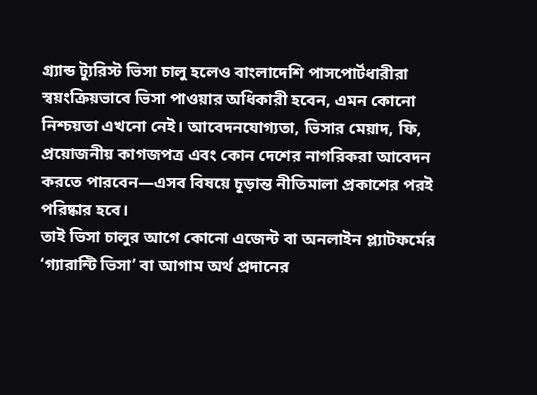গ্র্যান্ড ট্যুরিস্ট ভিসা চালু হলেও বাংলাদেশি পাসপোর্টধারীরা স্বয়ংক্রিয়ভাবে ভিসা পাওয়ার অধিকারী হবেন, এমন কোনো নিশ্চয়তা এখনো নেই। আবেদনযোগ্যতা, ভিসার মেয়াদ, ফি, প্রয়োজনীয় কাগজপত্র এবং কোন দেশের নাগরিকরা আবেদন করতে পারবেন—এসব বিষয়ে চূড়ান্ত নীতিমালা প্রকাশের পরই পরিষ্কার হবে।
তাই ভিসা চালুর আগে কোনো এজেন্ট বা অনলাইন প্ল্যাটফর্মের ‘গ্যারান্টি ভিসা’ বা আগাম অর্থ প্রদানের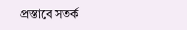প্রস্তাবে সতর্ক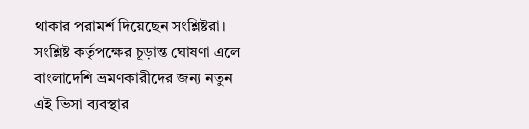থাকার পরামর্শ দিয়েছেন সংশ্লিষ্টরা।
সংশ্লিষ্ট কর্তৃপক্ষের চূড়ান্ত ঘোষণা এলে বাংলাদেশি ভ্রমণকারীদের জন্য নতুন এই ভিসা ব্যবস্থার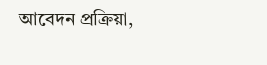আবেদন প্রক্রিয়া,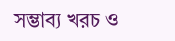সম্ভাব্য খরচ ও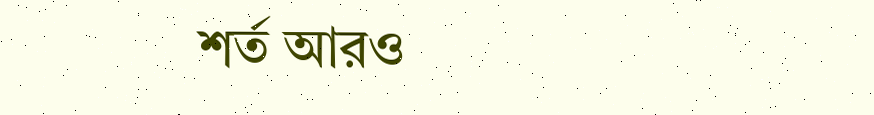শর্ত আরও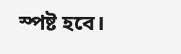স্পষ্ট হবে।